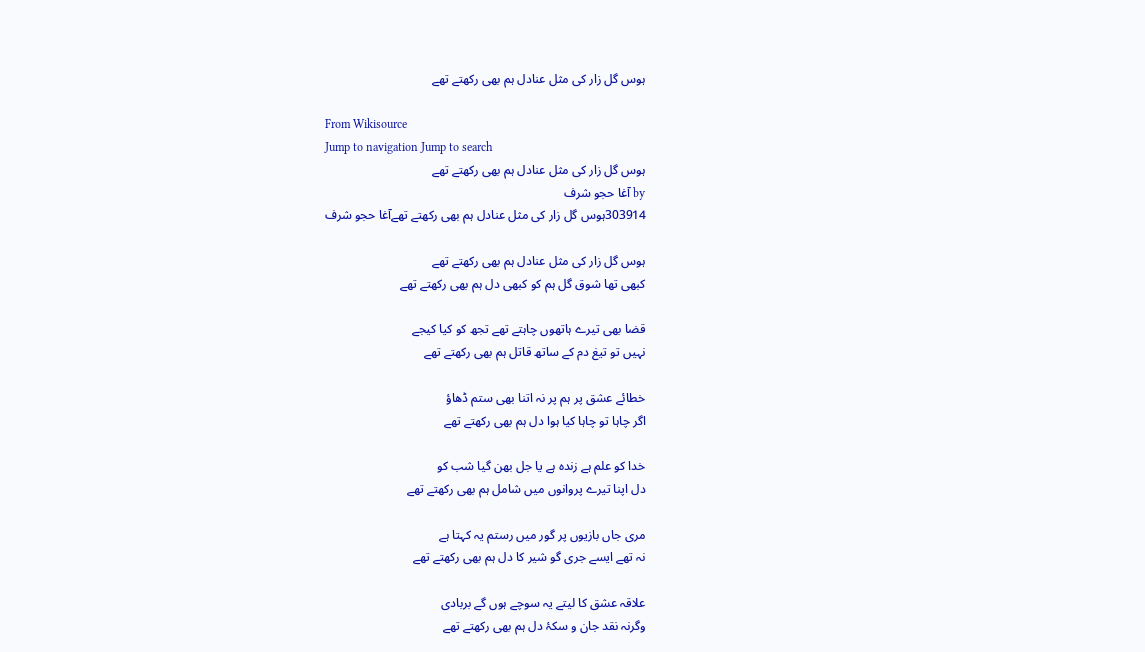ہوس گل زار کی مثل عنادل ہم بھی رکھتے تھے

From Wikisource
Jump to navigation Jump to search
ہوس گل زار کی مثل عنادل ہم بھی رکھتے تھے
by آغا حجو شرف
303914ہوس گل زار کی مثل عنادل ہم بھی رکھتے تھےآغا حجو شرف

ہوس گل زار کی مثل عنادل ہم بھی رکھتے تھے
کبھی تھا شوق گل ہم کو کبھی دل ہم بھی رکھتے تھے

قضا بھی تیرے ہاتھوں چاہتے تھے تجھ کو کیا کیجے
نہیں تو تیغ دم کے ساتھ قاتل ہم بھی رکھتے تھے

خطائے عشق پر ہم پر نہ اتنا بھی ستم ڈھاؤ
اگر چاہا تو چاہا کیا ہوا دل ہم بھی رکھتے تھے

خدا کو علم ہے زندہ ہے یا جل بھن گیا شب کو
دل اپنا تیرے پروانوں میں شامل ہم بھی رکھتے تھے

مری جاں بازیوں پر گور میں رستم یہ کہتا ہے
نہ تھے ایسے جری گو شیر کا دل ہم بھی رکھتے تھے

علاقہ عشق کا لیتے یہ سوچے ہوں گے بربادی
وگرنہ نقد جان و سکۂ دل ہم بھی رکھتے تھے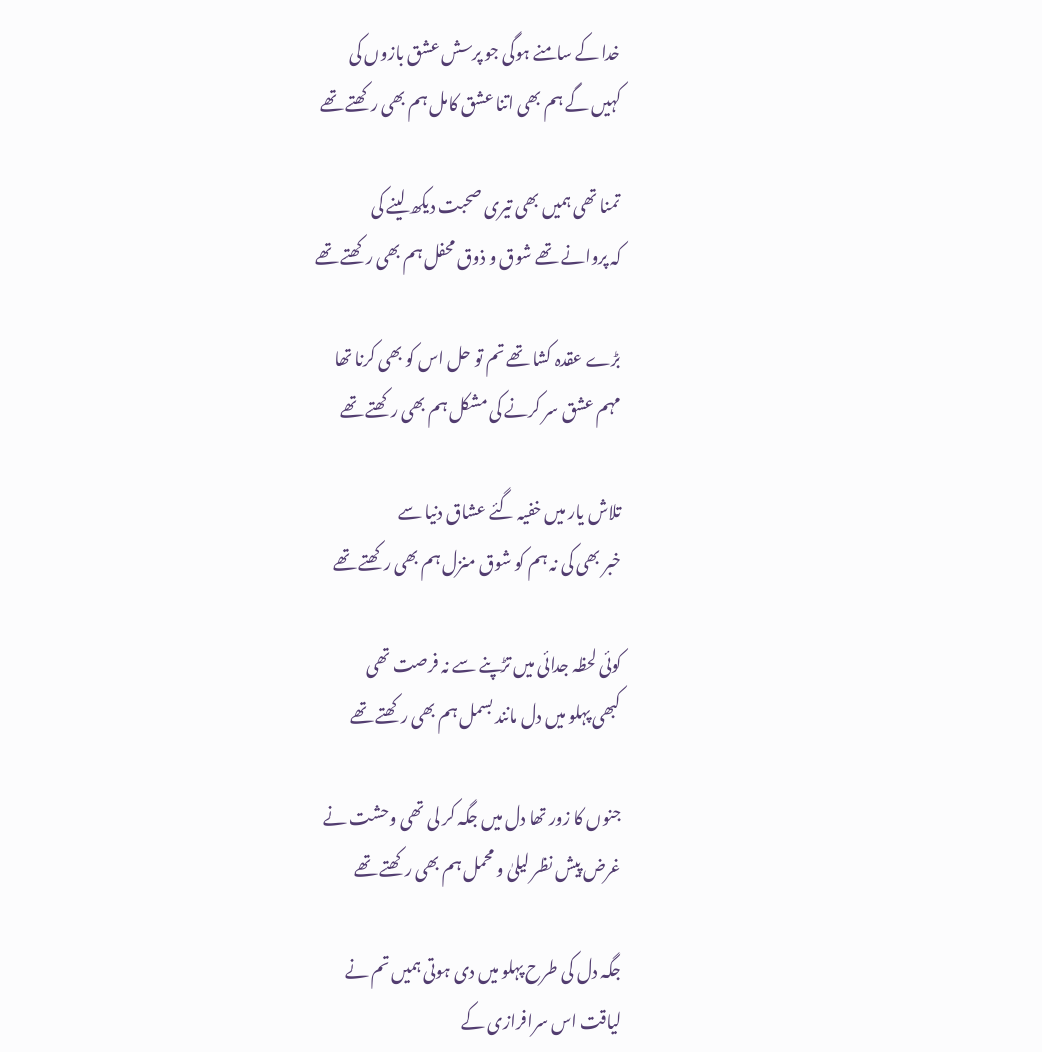خدا کے سامنے ہوگی جو پرسش عشق بازوں کی
کہیں گے ہم بھی اتنا عشق کامل ہم بھی رکھتے تھے

تمنا تھی ہمیں بھی تیری صحبت دیکھ لینے کی
کہ پروانے تھے شوق و ذوق محفل ہم بھی رکھتے تھے

بڑے عقدہ کشا تھے تم تو حل اس کو بھی کرنا تھا
مہم عشق سر کرنے کی مشکل ہم بھی رکھتے تھے

تلاش یار میں خفیہ گئے عشاق دنیا سے
خبر بھی کی نہ ہم کو شوق منزل ہم بھی رکھتے تھے

کوئی لحظہ جدائی میں تڑپنے سے نہ فرصت تھی
کبھی پہلو میں دل مانند بسمل ہم بھی رکھتے تھے

جنوں کا زور تھا دل میں جگہ کر لی تھی وحشت نے
غرض پیش نظر لیلیٰ و محمل ہم بھی رکھتے تھے

جگہ دل کی طرح پہلو میں دی ہوتی ہمیں تم نے
لیاقت اس سرافرازی کے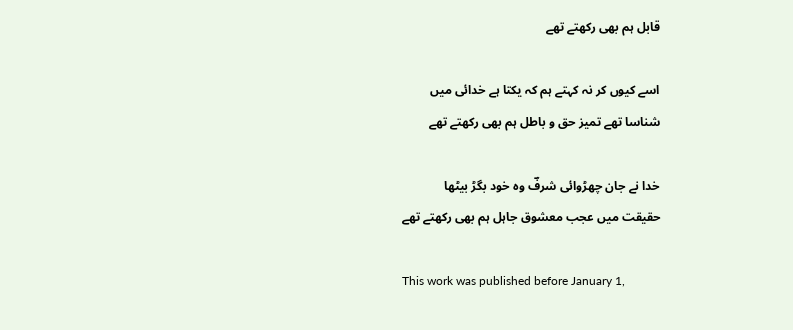قابل ہم بھی رکھتے تھے

اسے کیوں کر نہ کہتے ہم کہ یکتا ہے خدائی میں
شناسا تھے تمیز حق و باطل ہم بھی رکھتے تھے

خدا نے جان چھڑوائی شرفؔ وہ خود بگڑ بیٹھا
حقیقت میں عجب معشوق جاہل ہم بھی رکھتے تھے

This work was published before January 1,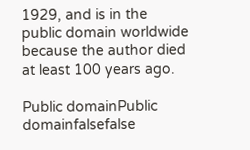1929, and is in the public domain worldwide because the author died at least 100 years ago.

Public domainPublic domainfalsefalse